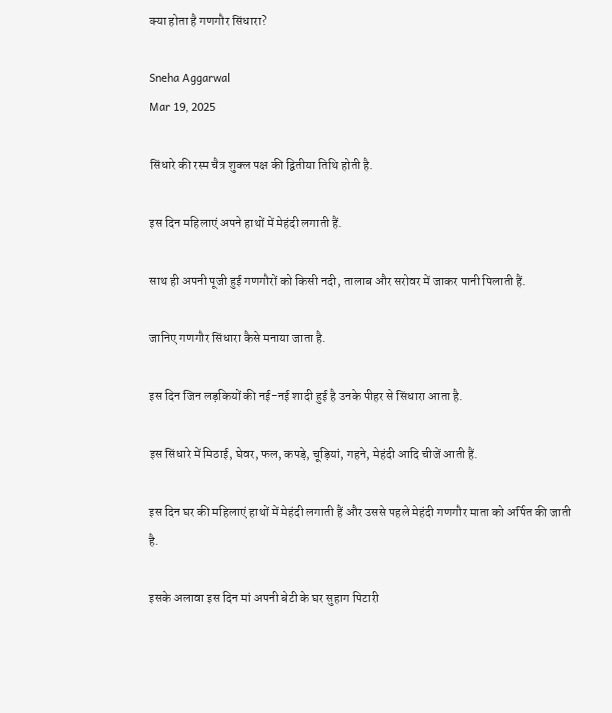क्या होता है गणगौर सिंधारा?

Sneha Aggarwal
Mar 19, 2025

सिंधारे की रस्म चैत्र शुक्ल पक्ष की द्वितीया तिथि होती है.

इस दिन महिलाएं अपने हाथों में मेहंदी लगाती हैं.

साथ ही अपनी पूजी हुई गणगौरों को किसी नदी, तालाब और सरोवर में जाकर पानी पिलाती हैं.

जानिए गणगौर सिंधारा कैसे मनाया जाता है.

इस दिन जिन लड़कियों की नई-नई शादी हुई है उनके पीहर से सिंधारा आता है.

इस सिंधारे में मिठाई, घेवर, फल, कपड़े, चूड़ियां, गहने, मेहंदी आदि चीजें आती हैं.

इस दिन घर की महिलाएं हाथों में मेहंदी लगाती हैं और उससे पहले मेहंदी गणगौर माता को अर्पित की जाती है.

इसके अलावा इस दिन मां अपनी बेटी के घर सुहाग पिटारी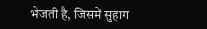भेजती है, जिसमें सुहाग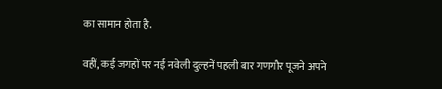का सामान होता है.

वहीं, कई जगहों पर नई नवेली दुल्हनें पहली बार गणगौर पूजने अपने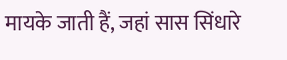मायके जाती हैं, जहां सास सिंधारे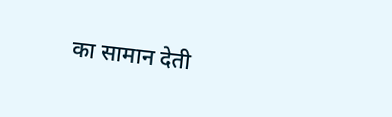का सामान देती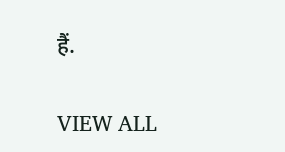हैं.

VIEW ALL